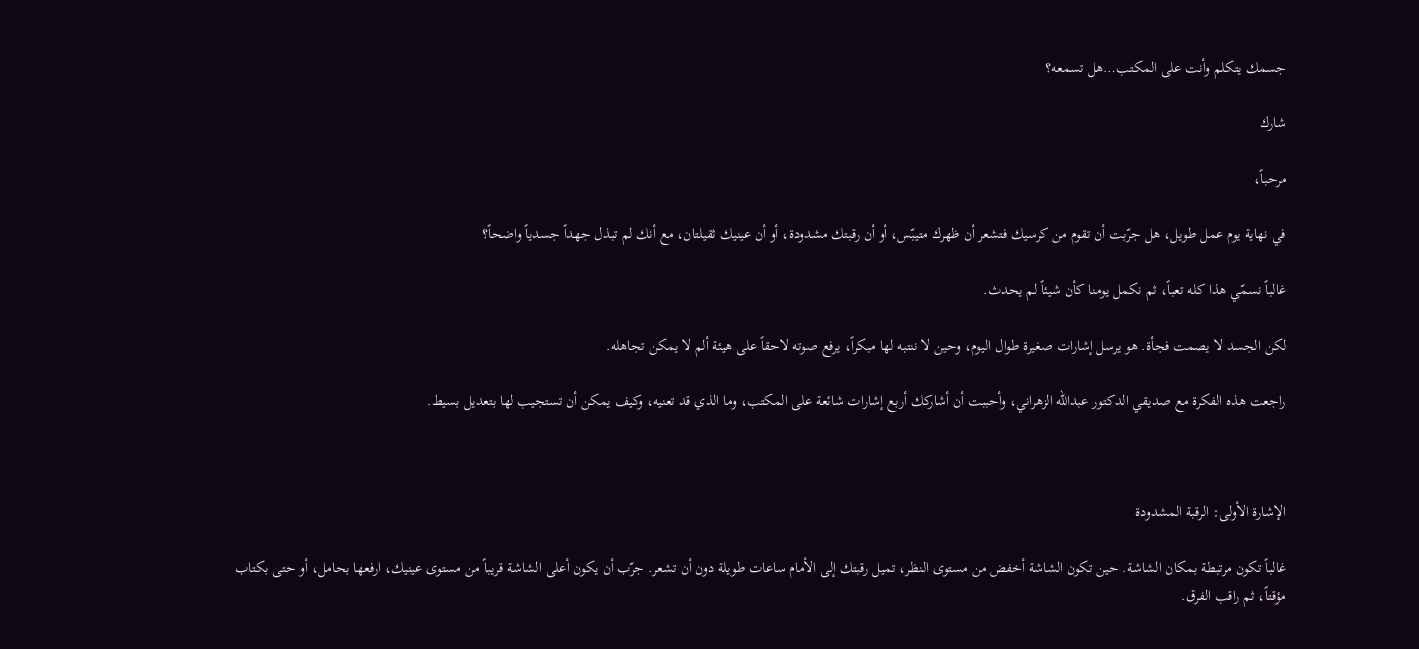جسمك يتكلم وأنت على المكتب…هل تسمعه؟

شارك

مرحباً،

في نهاية يوم عمل طويل، هل جرّبت أن تقوم من كرسيك فتشعر أن ظهرك متيبّس، أو أن رقبتك مشدودة، أو أن عينيك ثقيلتان، مع أنك لم تبذل جهداً جسدياً واضحاً؟

غالباً نسمّي هذا كله تعباً، ثم نكمل يومنا كأن شيئاً لم يحدث.

لكن الجسد لا يصمت فجأة. هو يرسل إشارات صغيرة طوال اليوم، وحين لا ننتبه لها مبكراً، يرفع صوته لاحقاً على هيئة ألم لا يمكن تجاهله.

راجعت هذه الفكرة مع صديقي الدكتور عبدالله الزهراني، وأحببت أن أشاركك أربع إشارات شائعة على المكتب، وما الذي قد تعنيه، وكيف يمكن أن تستجيب لها بتعديل بسيط.



الإشارة الأولى: الرقبة المشدودة

غالباً تكون مرتبطة بمكان الشاشة. حين تكون الشاشة أخفض من مستوى النظر، تميل رقبتك إلى الأمام ساعات طويلة دون أن تشعر. جرّب أن يكون أعلى الشاشة قريباً من مستوى عينيك، ارفعها بحامل، أو حتى بكتاب مؤقتاً، ثم راقب الفرق.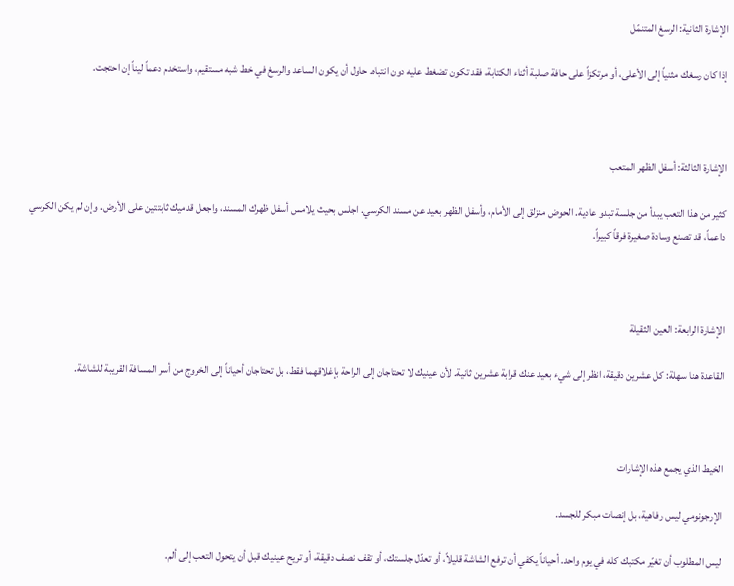الإشارة الثانية: الرسغ المتنمّل

إذا كان رسغك مثنياً إلى الأعلى، أو مرتكزاً على حافة صلبة أثناء الكتابة، فقد تكون تضغط عليه دون انتباه. حاول أن يكون الساعد والرسغ في خط شبه مستقيم، واستخدم دعماً ليناً إن احتجت.



الإشارة الثالثة: أسفل الظهر المتعب

كثير من هذا التعب يبدأ من جلسة تبدو عادية. الحوض منزلق إلى الأمام، وأسفل الظهر بعيد عن مسند الكرسي. اجلس بحيث يلامس أسفل ظهرك المسند، واجعل قدميك ثابتتين على الأرض. وإن لم يكن الكرسي داعماً، قد تصنع وسادة صغيرة فرقاً كبيراً.



الإشارة الرابعة: العين الثقيلة

القاعدة هنا سهلة: كل عشرين دقيقة، انظر إلى شيء بعيد عنك قرابة عشرين ثانية. لأن عينيك لا تحتاجان إلى الراحة بإغلاقهما فقط، بل تحتاجان أحياناً إلى الخروج من أسر المسافة القريبة للشاشة.



الخيط الذي يجمع هذه الإشارات

الإرجونومي ليس رفاهية، بل إنصات مبكر للجسد.

ليس المطلوب أن تغيّر مكتبك كله في يوم واحد. أحياناً يكفي أن ترفع الشاشة قليلاً، أو تعدّل جلستك، أو تقف نصف دقيقة، أو تريح عينيك قبل أن يتحول التعب إلى ألم.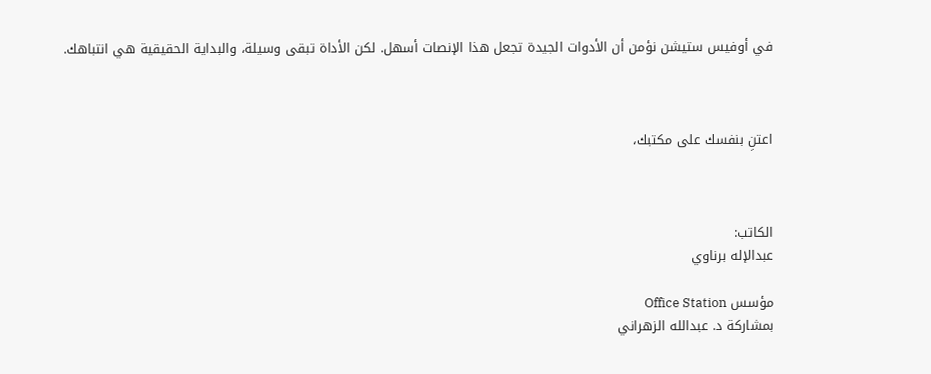في أوفيس ستيشن نؤمن أن الأدوات الجيدة تجعل هذا الإنصات أسهل. لكن الأداة تبقى وسيلة، والبداية الحقيقية هي انتباهك.



اعتنِ بنفسك على مكتبك،



الكاتب:
عبدالإله برناوي

مؤسس Office Station
بمشاركة د. عبدالله الزهراني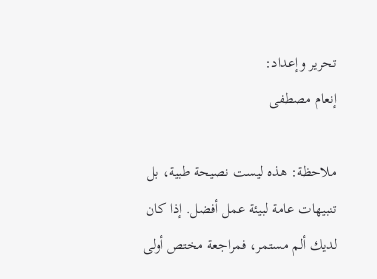تحرير وإعداد:
إنعام مصطفى

ملاحظة: هذه ليست نصيحة طبية، بل تنبيهات عامة لبيئة عمل أفضل. إذا كان لديك ألم مستمر، فمراجعة مختص أولى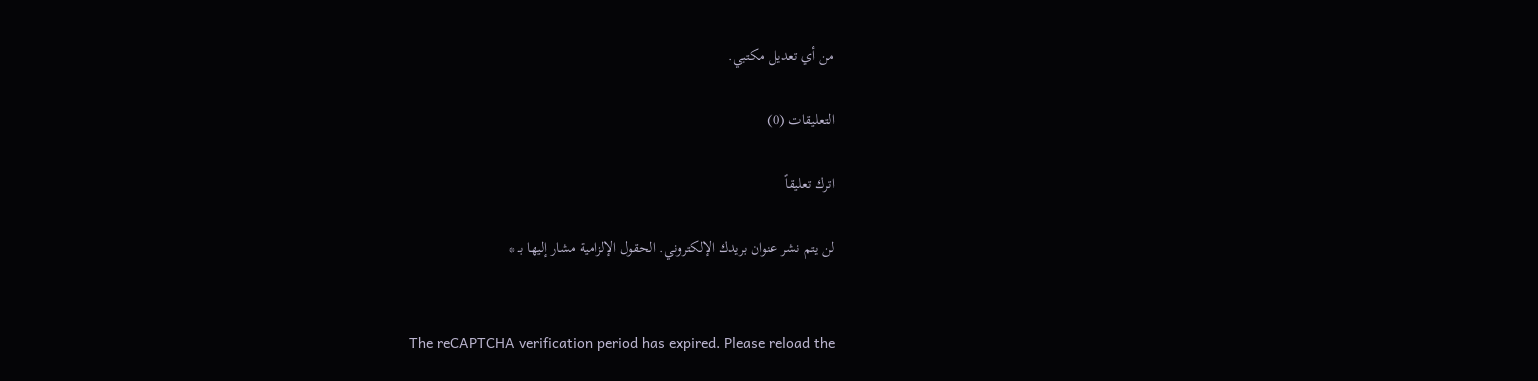من أي تعديل مكتبي.

التعليقات (0)

اترك تعليقاً

لن يتم نشر عنوان بريدك الإلكتروني. الحقول الإلزامية مشار إليها بـ *


The reCAPTCHA verification period has expired. Please reload the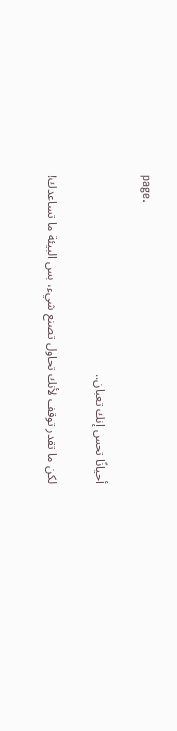page.

أحيانًا تحس إنك تعبان..

لكن ما تقدر توقف لأنك تحاول تصنع شيء، بس البيئة ما تساعدك!